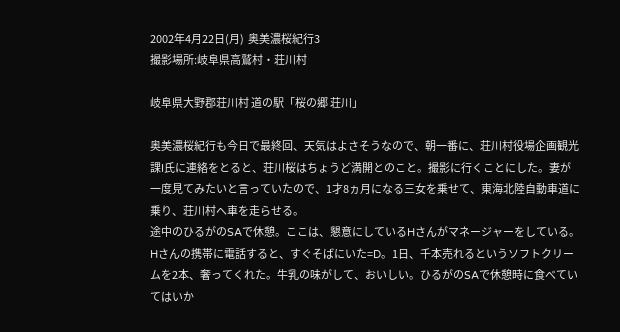2002年4月22日(月)  奥美濃桜紀行3
撮影場所:岐阜県高鷲村・荘川村

岐阜県大野郡荘川村 道の駅「桜の郷 荘川」

奥美濃桜紀行も今日で最終回、天気はよさそうなので、朝一番に、荘川村役場企画観光課I氏に連絡をとると、荘川桜はちょうど満開とのこと。撮影に行くことにした。妻が一度見てみたいと言っていたので、1才8ヵ月になる三女を乗せて、東海北陸自動車道に乗り、荘川村へ車を走らせる。
途中のひるがのSAで休憩。ここは、懇意にしているHさんがマネージャーをしている。Hさんの携帯に電話すると、すぐそばにいた=D。1日、千本売れるというソフトクリームを2本、奢ってくれた。牛乳の味がして、おいしい。ひるがのSAで休憩時に食べていてはいか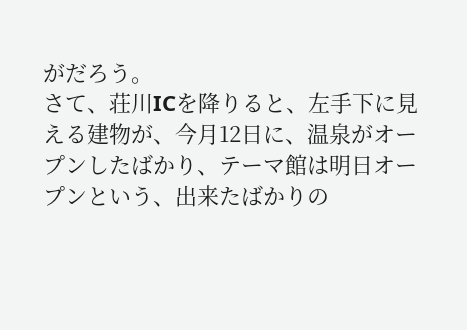がだろう。
さて、荘川ICを降りると、左手下に見える建物が、今月12日に、温泉がオープンしたばかり、テーマ館は明日オープンという、出来たばかりの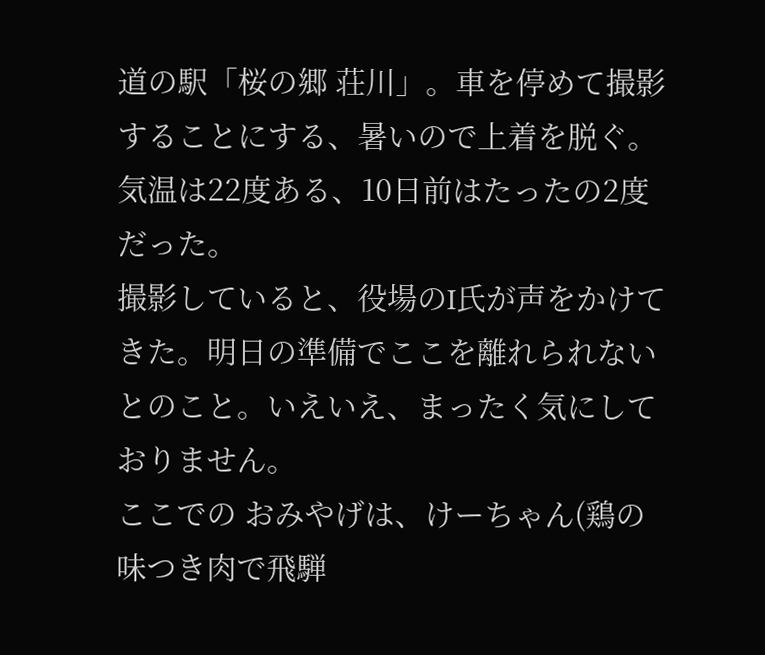道の駅「桜の郷 荘川」。車を停めて撮影することにする、暑いので上着を脱ぐ。気温は22度ある、10日前はたったの2度だった。
撮影していると、役場のI氏が声をかけてきた。明日の準備でここを離れられないとのこと。いえいえ、まったく気にしておりません。
ここでの おみやげは、けーちゃん(鶏の味つき肉で飛騨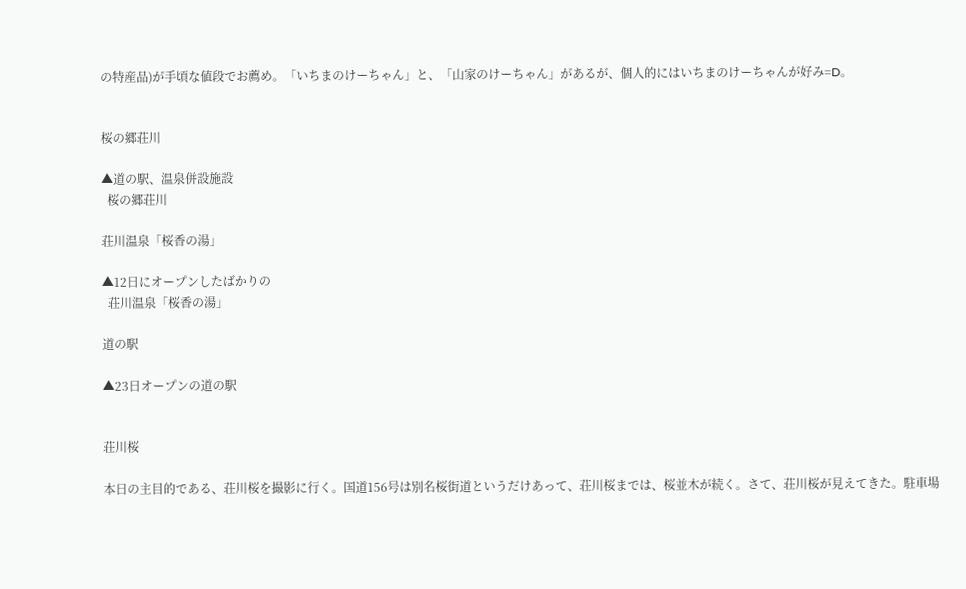の特産品)が手頃な値段でお薦め。「いちまのけーちゃん」と、「山家のけーちゃん」があるが、個人的にはいちまのけーちゃんが好み=D。


桜の郷荘川

▲道の駅、温泉併設施設
  桜の郷荘川

荘川温泉「桜香の湯」

▲12日にオープンしたばかりの
  荘川温泉「桜香の湯」

道の駅

▲23日オープンの道の駅


荘川桜

本日の主目的である、荘川桜を撮影に行く。国道156号は別名桜街道というだけあって、荘川桜までは、桜並木が続く。さて、荘川桜が見えてきた。駐車場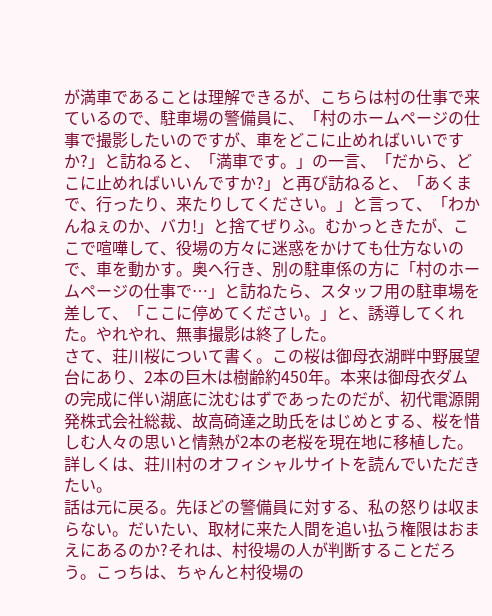が満車であることは理解できるが、こちらは村の仕事で来ているので、駐車場の警備員に、「村のホームページの仕事で撮影したいのですが、車をどこに止めればいいですか?」と訪ねると、「満車です。」の一言、「だから、どこに止めればいいんですか?」と再び訪ねると、「あくまで、行ったり、来たりしてください。」と言って、「わかんねぇのか、バカ!」と捨てぜりふ。むかっときたが、ここで喧嘩して、役場の方々に迷惑をかけても仕方ないので、車を動かす。奥へ行き、別の駐車係の方に「村のホームページの仕事で…」と訪ねたら、スタッフ用の駐車場を差して、「ここに停めてください。」と、誘導してくれた。やれやれ、無事撮影は終了した。
さて、荘川桜について書く。この桜は御母衣湖畔中野展望台にあり、2本の巨木は樹齢約450年。本来は御母衣ダムの完成に伴い湖底に沈むはずであったのだが、初代電源開発株式会社総裁、故高碕達之助氏をはじめとする、桜を惜しむ人々の思いと情熱が2本の老桜を現在地に移植した。詳しくは、荘川村のオフィシャルサイトを読んでいただきたい。
話は元に戻る。先ほどの警備員に対する、私の怒りは収まらない。だいたい、取材に来た人間を追い払う権限はおまえにあるのか?それは、村役場の人が判断することだろう。こっちは、ちゃんと村役場の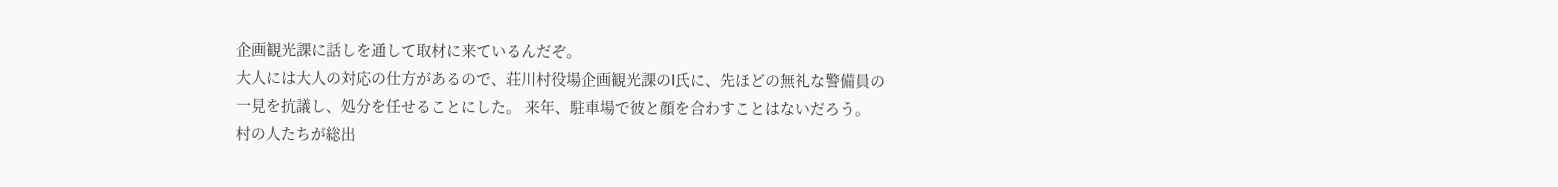企画観光課に話しを通して取材に来ているんだぞ。
大人には大人の対応の仕方があるので、荘川村役場企画観光課のI氏に、先ほどの無礼な警備員の一見を抗議し、処分を任せることにした。 来年、駐車場で彼と顔を合わすことはないだろう。
村の人たちが総出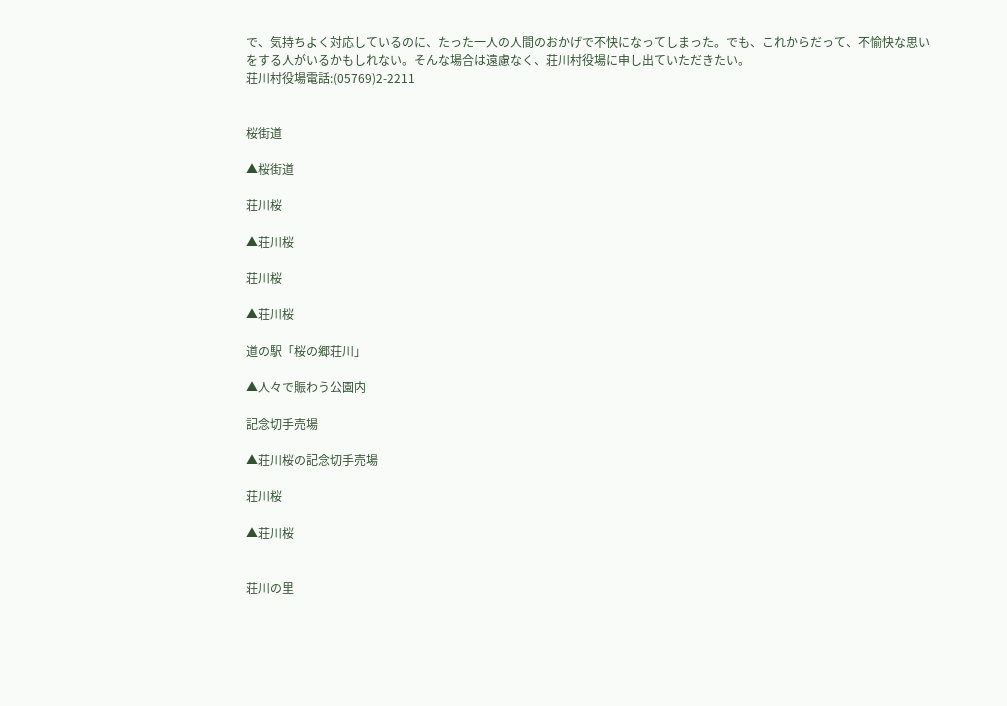で、気持ちよく対応しているのに、たった一人の人間のおかげで不快になってしまった。でも、これからだって、不愉快な思いをする人がいるかもしれない。そんな場合は遠慮なく、荘川村役場に申し出ていただきたい。
荘川村役場電話:(05769)2-2211


桜街道

▲桜街道

荘川桜

▲荘川桜

荘川桜

▲荘川桜

道の駅「桜の郷荘川」

▲人々で賑わう公園内

記念切手売場

▲荘川桜の記念切手売場

荘川桜

▲荘川桜


荘川の里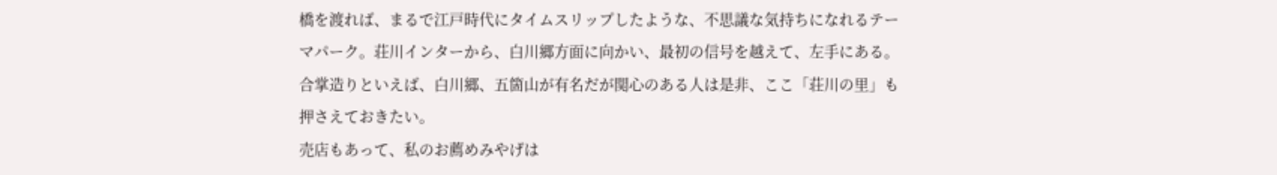橋を渡れば、まるで江戸時代にタイムスリップしたような、不思議な気持ちになれるテーマパーク。荘川インターから、白川郷方面に向かい、最初の信号を越えて、左手にある。
合掌造りといえば、白川郷、五箇山が有名だが関心のある人は是非、ここ「荘川の里」も押さえておきたい。
売店もあって、私のお薦めみやげは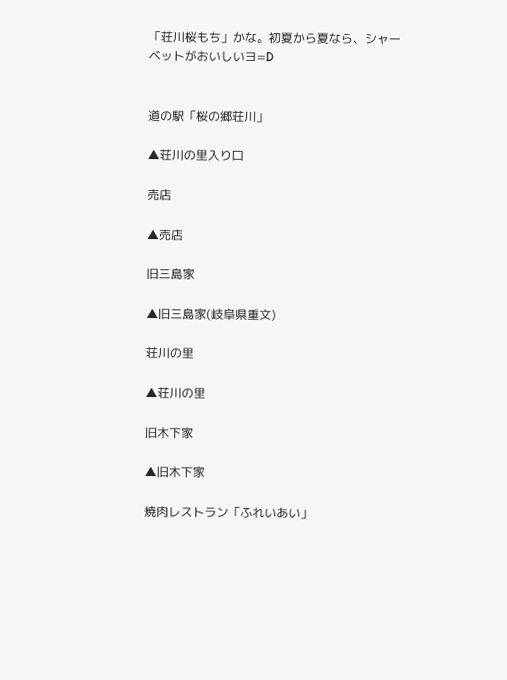「荘川桜もち」かな。初夏から夏なら、シャーベットがおいしいヨ=D


道の駅「桜の郷荘川」

▲荘川の里入り口

売店

▲売店

旧三島家

▲旧三島家(岐阜県重文)

荘川の里

▲荘川の里

旧木下家

▲旧木下家

焼肉レストラン「ふれいあい」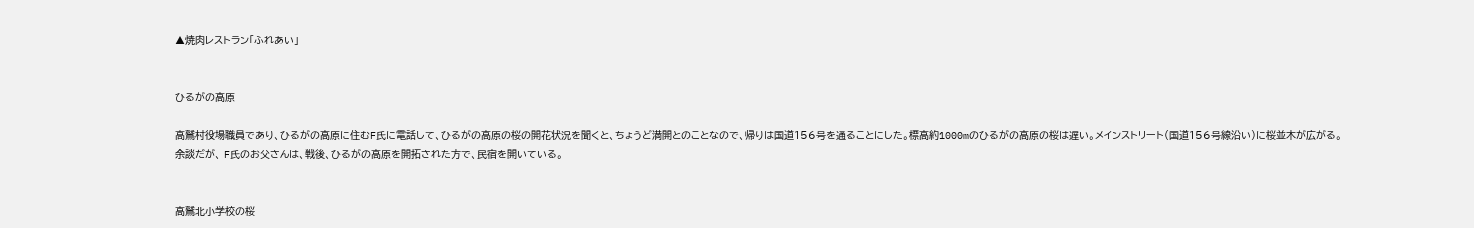▲焼肉レストラン「ふれあい」


ひるがの高原

高鷲村役場職員であり、ひるがの高原に住むF氏に電話して、ひるがの高原の桜の開花状況を聞くと、ちょうど満開とのことなので、帰りは国道156号を通ることにした。標高約1000mのひるがの高原の桜は遅い。メインストリート(国道156号線沿い)に桜並木が広がる。
余談だが、 F氏のお父さんは、戦後、ひるがの高原を開拓された方で、民宿を開いている。


高鷲北小学校の桜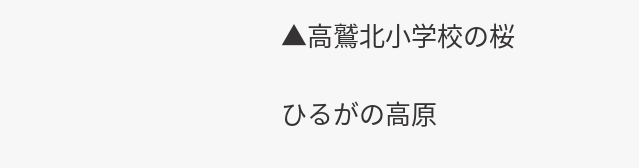▲高鷲北小学校の桜

ひるがの高原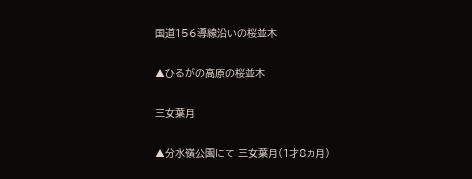国道156導線沿いの桜並木

▲ひるがの高原の桜並木

三女葉月

▲分水嶺公園にて 三女葉月(1才8ヵ月)